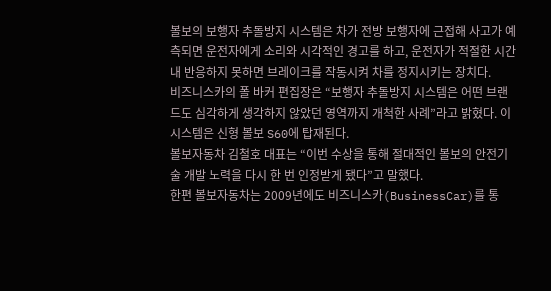볼보의 보행자 추돌방지 시스템은 차가 전방 보행자에 근접해 사고가 예측되면 운전자에게 소리와 시각적인 경고를 하고, 운전자가 적절한 시간 내 반응하지 못하면 브레이크를 작동시켜 차를 정지시키는 장치다.
비즈니스카의 폴 바커 편집장은 “보행자 추돌방지 시스템은 어떤 브랜드도 심각하게 생각하지 않았던 영역까지 개척한 사례”라고 밝혔다. 이 시스템은 신형 볼보 S60에 탑재된다.
볼보자동차 김철호 대표는 “이번 수상을 통해 절대적인 볼보의 안전기술 개발 노력을 다시 한 번 인정받게 됐다”고 말했다.
한편 볼보자동차는 2009년에도 비즈니스카(BusinessCar)를 통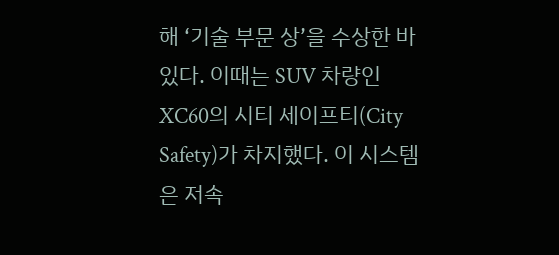해 ‘기술 부문 상’을 수상한 바 있다. 이때는 SUV 차량인 XC60의 시티 세이프티(City Safety)가 차지했다. 이 시스템은 저속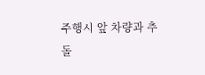주행시 앞 차량과 추돌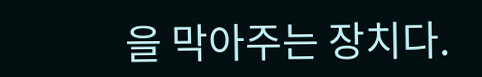을 막아주는 장치다.